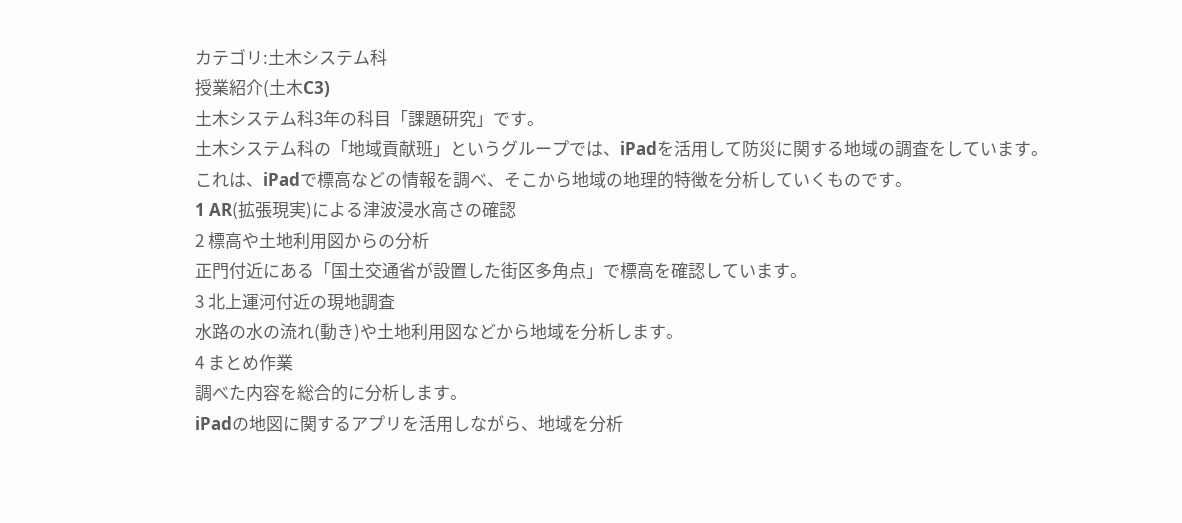カテゴリ:土木システム科
授業紹介(土木C3)
土木システム科3年の科目「課題研究」です。
土木システム科の「地域貢献班」というグループでは、iPadを活用して防災に関する地域の調査をしています。
これは、iPadで標高などの情報を調べ、そこから地域の地理的特徴を分析していくものです。
1 AR(拡張現実)による津波浸水高さの確認
2 標高や土地利用図からの分析
正門付近にある「国土交通省が設置した街区多角点」で標高を確認しています。
3 北上運河付近の現地調査
水路の水の流れ(動き)や土地利用図などから地域を分析します。
4 まとめ作業
調べた内容を総合的に分析します。
iPadの地図に関するアプリを活用しながら、地域を分析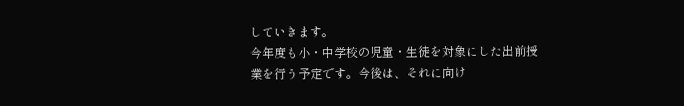していきます。
今年度も小・中学校の児童・生徒を対象にした出前授業を行う予定です。今後は、それに向け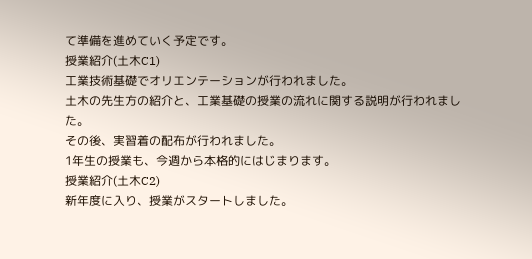て準備を進めていく予定です。
授業紹介(土木C1)
工業技術基礎でオリエンテーションが行われました。
土木の先生方の紹介と、工業基礎の授業の流れに関する説明が行われました。
その後、実習着の配布が行われました。
1年生の授業も、今週から本格的にはじまります。
授業紹介(土木C2)
新年度に入り、授業がスタートしました。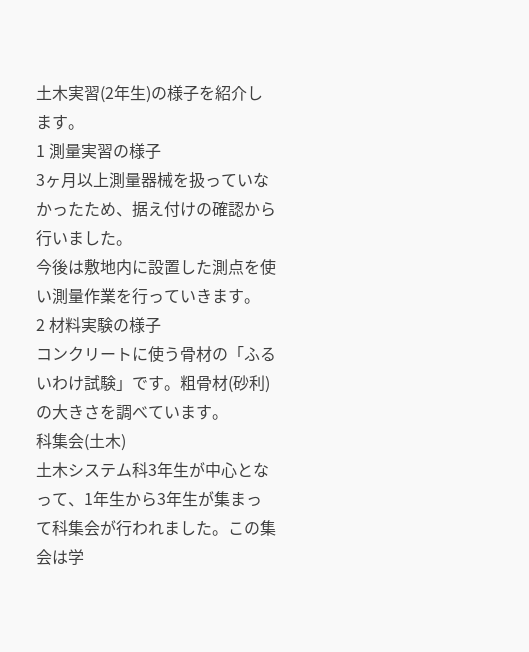土木実習(2年生)の様子を紹介します。
1 測量実習の様子
3ヶ月以上測量器械を扱っていなかったため、据え付けの確認から行いました。
今後は敷地内に設置した測点を使い測量作業を行っていきます。
2 材料実験の様子
コンクリートに使う骨材の「ふるいわけ試験」です。粗骨材(砂利)の大きさを調べています。
科集会(土木)
土木システム科3年生が中心となって、1年生から3年生が集まって科集会が行われました。この集会は学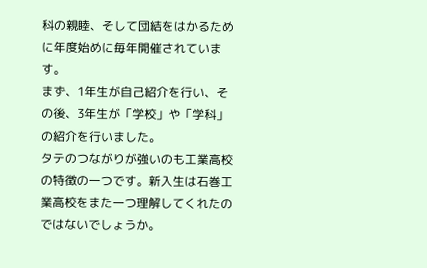科の親睦、そして団結をはかるために年度始めに毎年開催されています。
まず、1年生が自己紹介を行い、その後、3年生が「学校」や「学科」の紹介を行いました。
タテのつながりが強いのも工業高校の特徴の一つです。新入生は石巻工業高校をまた一つ理解してくれたのではないでしょうか。